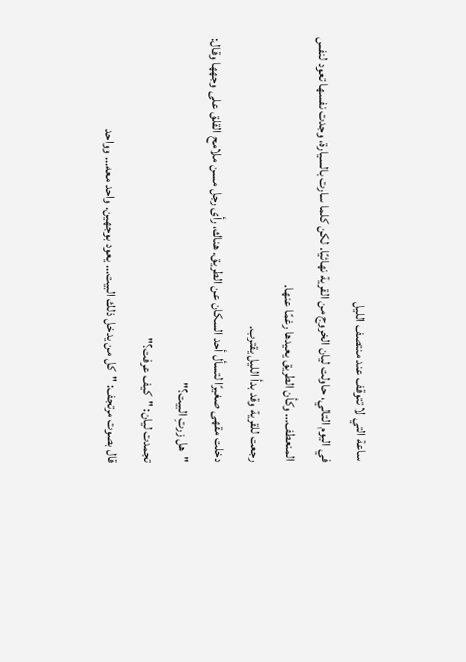ساعة التي لا تتوقف عند منتصف الليل
في اليوم التالي، حاولت ليان الخروج من القرية نهائيًا. لكن كلما سارت بالسيارة، وجدت نفسها تعود لنفس المنعطف… وكأن الطريق يعيدها رغمًا عنها.
رجعت للقرية وقد بدأ الليل يقترب.
دخلت مقهى صغيرًا لتسأل أحد السكان عن الطريق. هناك، رأى رجل مسن ملامح القلق على وجهها وقال: "هل زرتِ البيت؟"
تجمدت ليان: "كيف عرفت؟"
قال بصوت مرتجف: "كل من يدخل ذلك البيت… يعود بوجهين. واحد معه… وواحد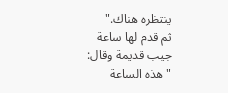ينتظره هناك."
ثم قدم لها ساعة جيب قديمة وقال: "هذه الساعة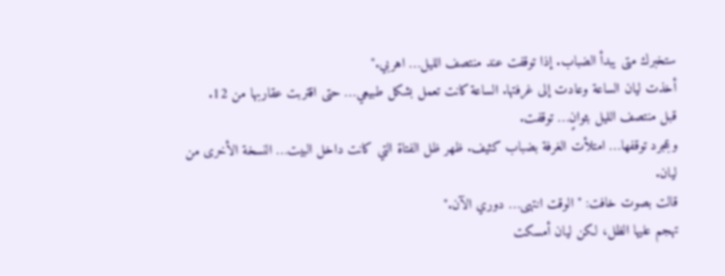ستخبرك متى يبدأ الضباب. إذا توقفت عند منتصف الليل… اهربي."
أخذت ليان الساعة وعادت إلى غرفتها. الساعة كانت تعمل بشكل طبيعي… حتى اقتربت عقاربها من 12.
قبل منتصف الليل بثوانٍ… توقفت.
وبمجرد توقفها… امتلأت الغرفة بضباب كثيف. ظهر ظل الفتاة التي كانت داخل البيت… النسخة الأخرى من ليان.
قالت بصوت خافت: "الوقت انتهى… دوري الآن."
تهجم عليها الظل، لكن ليان أمسكت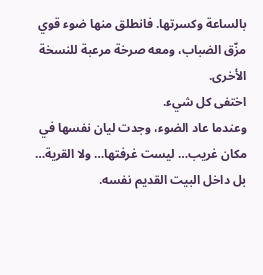بالساعة وكسرتها. فانطلق منها ضوء قوي مزّق الضباب، ومعه صرخة مرعبة للنسخة الأخرى.
اختفى كل شيء.
وعندما عاد الضوء، وجدت ليان نفسها في مكان غريب… ليست غرفتها… ولا القرية… بل داخل البيت القديم نفسه.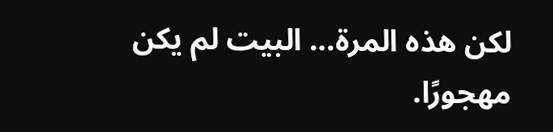لكن هذه المرة… البيت لم يكن مهجورًا.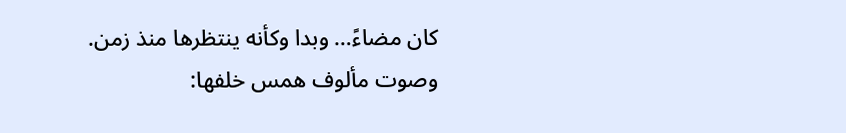كان مضاءً… وبدا وكأنه ينتظرها منذ زمن.
وصوت مألوف همس خلفها: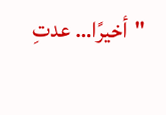"أخيرًا… عدتِ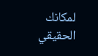لمكانك الحقيقي